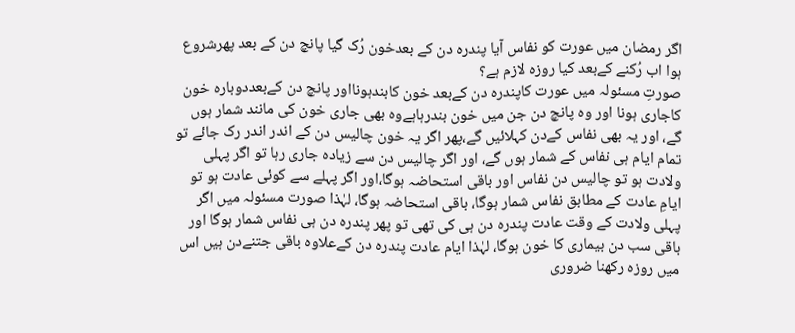اگر رمضان میں عورت کو نفاس آیا پندرہ دن کے بعدخون رُک گیا پانچ دن کے بعد پھرشروع ہوا اب رُکنے کےبعد کیا روزہ لازم ہے؟
صورتِ مسئولہ میں عورت کاپندرہ دن کےبعد خون کابندہونااور پانچ دن کےبعددوبارہ خون کاجاری ہونا اور وہ پانچ دن جن میں خون بندرہاہےوہ بھی جاری خون کی مانند شمار ہوں گے، اور یہ بھی نفاس کےدن کہلائیں گے،پھر اگر یہ خون چالیس دن کے اندر اندر رک جائے تو تمام ایام ہی نفاس کے شمار ہوں گے، اور اگر چالیس دن سے زیادہ جاری رہا تو اگر پہلی ولادت ہو تو چالیس دن نفاس اور باقی استحاضہ ہوگا،اور اگر پہلے سے کوئی عادت ہو تو ایامِ عادت کے مطابق نفاس شمار ہوگا، باقی استحاضہ ہوگا، لہٰذا صورت مسئولہ میں اگر پہلی ولادت کے وقت عادت پندرہ دن ہی کی تھی تو پھر پندرہ دن ہی نفاس شمار ہوگا اور باقی سب دن بیماری کا خون ہوگا، لہٰذا ایام عادت پندرہ دن کےعلاوہ باقی جتنےدن ہیں اس میں روزہ رکھنا ضروری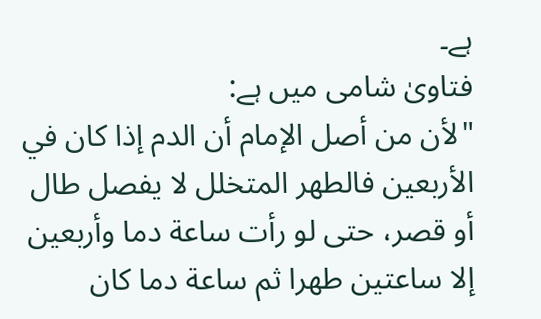ہے۔
فتاویٰ شامی میں ہے:
"لأن من أصل الإمام أن الدم إذا كان في الأربعين فالطهر المتخلل لا يفصل طال أو قصر، حتى لو رأت ساعة دما وأربعين إلا ساعتين طهرا ثم ساعة دما كان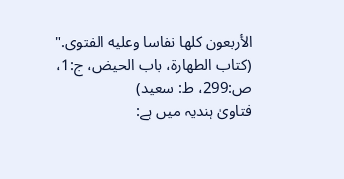الأربعون كلها نفاسا وعليه الفتوى."
(كتاب الطهارة، باب الحيض، ج:1، ص:299، ط: سعيد)
فتاویٰ ہندیہ میں ہے: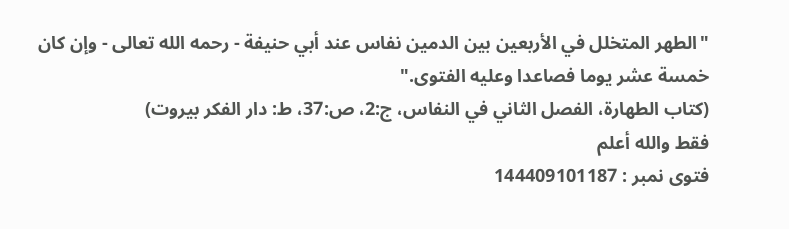"الطهر المتخلل في الأربعين بين الدمين نفاس عند أبي حنيفة - رحمه الله تعالى - وإن كان خمسة عشر يوما فصاعدا وعليه الفتوى."
(كتاب الطهارة، الفصل الثاني في النفاس، ج:2، ص:37، ط: دار الفكر بيروت)
فقط والله أعلم
فتوی نمبر : 144409101187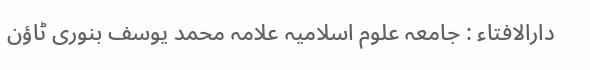دارالافتاء : جامعہ علوم اسلامیہ علامہ محمد یوسف بنوری ٹاؤن